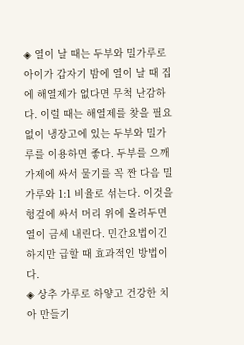◈ 열이 날 때는 두부와 밀가루로
아이가 갑자기 밤에 열이 날 때 집에 해열제가 없다면 무척 난감하다. 이럴 때는 해열제를 찾을 필요 없이 냉장고에 있는 두부와 밀가루를 이용하면 좋다. 두부를 으깨 가제에 싸서 물기를 꼭 짠 다음 밀가루와 1:1 비율로 섞는다. 이것을 헝겊에 싸서 머리 위에 올려두면 열이 금세 내린다. 민간요법이긴 하지만 급할 때 효과적인 방법이다.
◈ 상추 가루로 하얗고 건강한 치아 만들기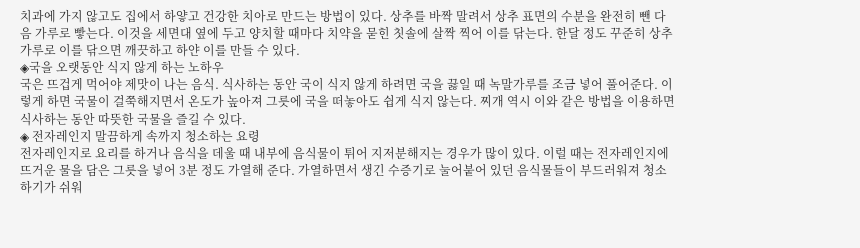치과에 가지 않고도 집에서 하얗고 건강한 치아로 만드는 방법이 있다. 상추를 바짝 말려서 상추 표면의 수분을 완전히 뺀 다음 가루로 빻는다. 이것을 세면대 옆에 두고 양치할 때마다 치약을 묻힌 칫솔에 살짝 찍어 이를 닦는다. 한달 정도 꾸준히 상추가루로 이를 닦으면 깨끗하고 하얀 이를 만들 수 있다.
◈국을 오랫동안 식지 않게 하는 노하우
국은 뜨겁게 먹어야 제맛이 나는 음식. 식사하는 동안 국이 식지 않게 하려면 국을 끓일 때 녹말가루를 조금 넣어 풀어준다. 이렇게 하면 국물이 걸쭉해지면서 온도가 높아져 그릇에 국을 떠놓아도 쉽게 식지 않는다. 찌개 역시 이와 같은 방법을 이용하면 식사하는 동안 따뜻한 국물을 즐길 수 있다.
◈ 전자레인지 말끔하게 속까지 청소하는 요령
전자레인지로 요리를 하거나 음식을 데울 때 내부에 음식물이 튀어 지저분해지는 경우가 많이 있다. 이럴 때는 전자레인지에 뜨거운 물을 담은 그릇을 넣어 3분 정도 가열해 준다. 가열하면서 생긴 수증기로 눌어붙어 있던 음식물들이 부드러워져 청소하기가 쉬워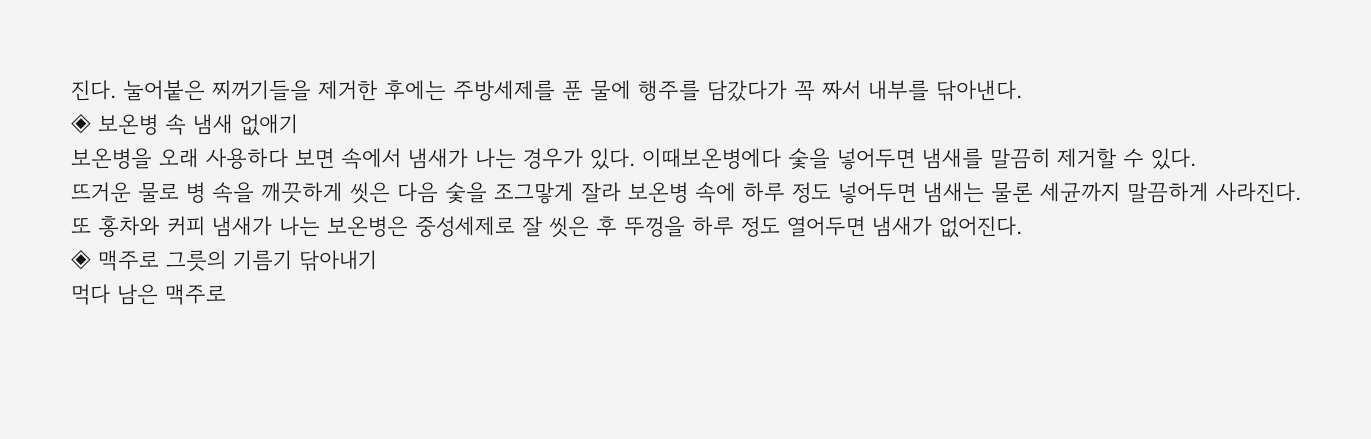진다. 눌어붙은 찌꺼기들을 제거한 후에는 주방세제를 푼 물에 행주를 담갔다가 꼭 짜서 내부를 닦아낸다.
◈ 보온병 속 냄새 없애기
보온병을 오래 사용하다 보면 속에서 냄새가 나는 경우가 있다. 이때보온병에다 숯을 넣어두면 냄새를 말끔히 제거할 수 있다.
뜨거운 물로 병 속을 깨끗하게 씻은 다음 숯을 조그맣게 잘라 보온병 속에 하루 정도 넣어두면 냄새는 물론 세균까지 말끔하게 사라진다. 또 홍차와 커피 냄새가 나는 보온병은 중성세제로 잘 씻은 후 뚜껑을 하루 정도 열어두면 냄새가 없어진다.
◈ 맥주로 그릇의 기름기 닦아내기
먹다 남은 맥주로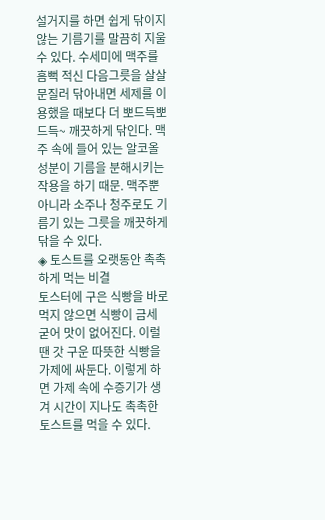설거지를 하면 쉽게 닦이지 않는 기름기를 말끔히 지울 수 있다. 수세미에 맥주를 흠뻑 적신 다음그릇을 살살 문질러 닦아내면 세제를 이용했을 때보다 더 뽀드득뽀드득~ 깨끗하게 닦인다. 맥주 속에 들어 있는 알코올 성분이 기름을 분해시키는 작용을 하기 때문. 맥주뿐 아니라 소주나 청주로도 기름기 있는 그릇을 깨끗하게 닦을 수 있다.
◈ 토스트를 오랫동안 촉촉하게 먹는 비결
토스터에 구은 식빵을 바로 먹지 않으면 식빵이 금세 굳어 맛이 없어진다. 이럴 땐 갓 구운 따뜻한 식빵을 가제에 싸둔다. 이렇게 하면 가제 속에 수증기가 생겨 시간이 지나도 촉촉한 토스트를 먹을 수 있다.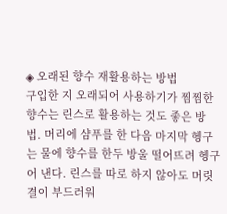◈ 오래된 향수 재활용하는 방법
구입한 지 오래되어 사용하기가 찜찜한 향수는 린스로 활용하는 것도 좋은 방법. 머리에 샴푸를 한 다음 마지막 헹구는 물에 향수를 한두 방울 떨어뜨려 헹구어 낸다. 린스를 따로 하지 않아도 머릿결이 부드러워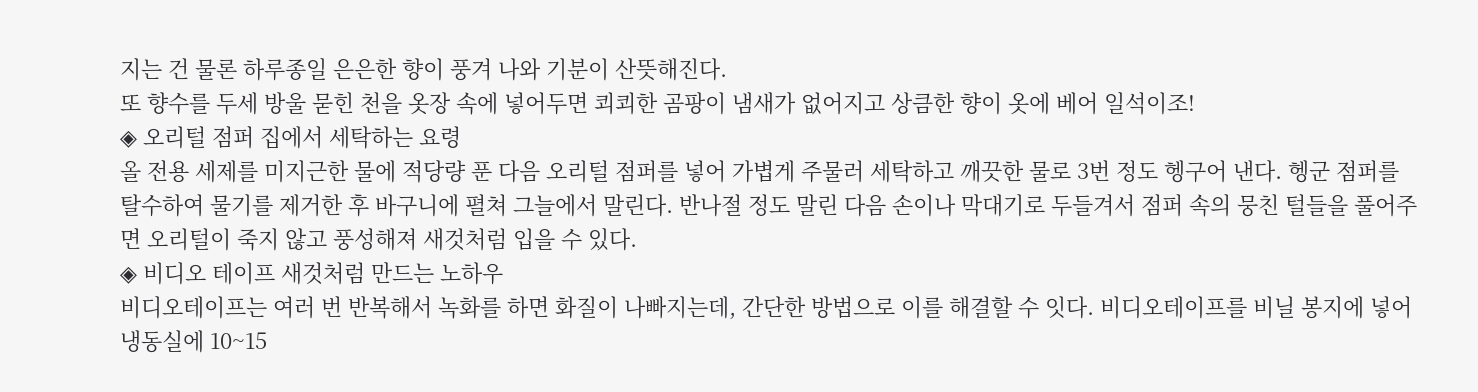지는 건 물론 하루종일 은은한 향이 풍겨 나와 기분이 산뜻해진다.
또 향수를 두세 방울 묻힌 천을 옷장 속에 넣어두면 쾨쾨한 곰팡이 냄새가 없어지고 상큼한 향이 옷에 베어 일석이조!
◈ 오리털 점퍼 집에서 세탁하는 요령
올 전용 세제를 미지근한 물에 적당량 푼 다음 오리털 점퍼를 넣어 가볍게 주물러 세탁하고 깨끗한 물로 3번 정도 헹구어 낸다. 헹군 점퍼를 탈수하여 물기를 제거한 후 바구니에 펼쳐 그늘에서 말린다. 반나절 정도 말린 다음 손이나 막대기로 두들겨서 점퍼 속의 뭉친 털들을 풀어주면 오리털이 죽지 않고 풍성해져 새것처럼 입을 수 있다.
◈ 비디오 테이프 새것처럼 만드는 노하우
비디오테이프는 여러 번 반복해서 녹화를 하면 화질이 나빠지는데, 간단한 방법으로 이를 해결할 수 잇다. 비디오테이프를 비닐 봉지에 넣어 냉동실에 10~15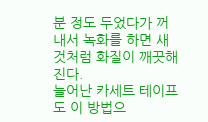분 정도 두었다가 꺼내서 녹화를 하면 새것처럼 화질이 깨끗해진다.
늘어난 카세트 테이프도 이 방법으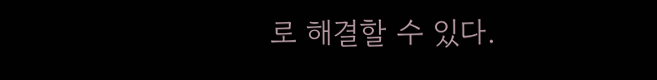로 해결할 수 있다.